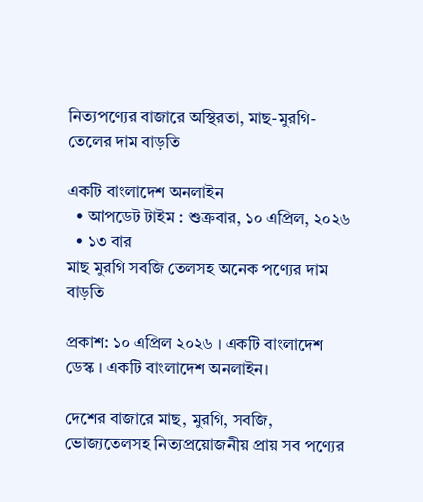নিত্যপণ্যের বাজারে অস্থিরতা, মাছ-মুরগি-তেলের দাম বাড়তি

একটি বাংলাদেশ অনলাইন
  • আপডেট টাইম : শুক্রবার, ১০ এপ্রিল, ২০২৬
  • ১৩ বার
মাছ মুরগি সবজি তেলসহ অনেক পণ্যের দাম বাড়তি

প্রকাশ: ১০ এপ্রিল ২০২৬ । একটি বাংলাদেশ ডেস্ক । একটি বাংলাদেশ অনলাইন।

দেশের বাজারে মাছ, মুরগি, সবজি, ভোজ্যতেলসহ নিত্যপ্রয়োজনীয় প্রায় সব পণ্যের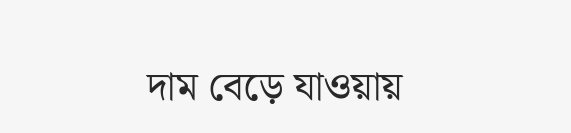দাম বেড়ে যাওয়ায়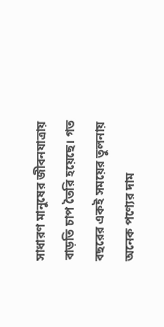সাধারণ মানুষের জীবনযাত্রায় বাড়তি চাপ তৈরি হয়েছে। গত বছরের একই সময়ের তুলনায় অনেক পণ্যের দাম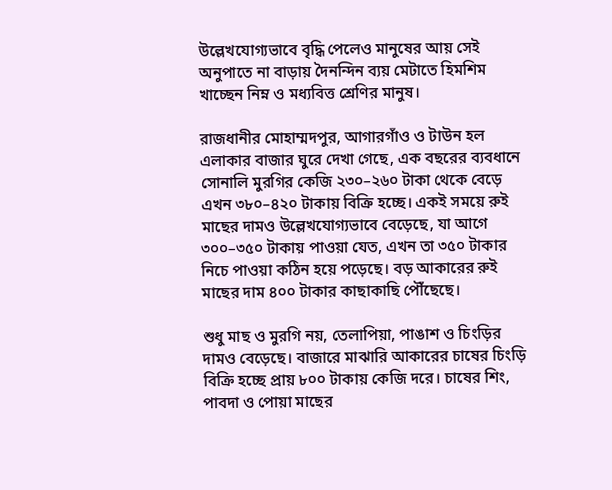উল্লেখযোগ্যভাবে বৃদ্ধি পেলেও মানুষের আয় সেই অনুপাতে না বাড়ায় দৈনন্দিন ব্যয় মেটাতে হিমশিম খাচ্ছেন নিম্ন ও মধ্যবিত্ত শ্রেণির মানুষ।

রাজধানীর মোহাম্মদপুর, আগারগাঁও ও টাউন হল এলাকার বাজার ঘুরে দেখা গেছে, এক বছরের ব্যবধানে সোনালি মুরগির কেজি ২৩০–২৬০ টাকা থেকে বেড়ে এখন ৩৮০–৪২০ টাকায় বিক্রি হচ্ছে। একই সময়ে রুই মাছের দামও উল্লেখযোগ্যভাবে বেড়েছে, যা আগে ৩০০–৩৫০ টাকায় পাওয়া যেত, এখন তা ৩৫০ টাকার নিচে পাওয়া কঠিন হয়ে পড়েছে। বড় আকারের রুই মাছের দাম ৪০০ টাকার কাছাকাছি পৌঁছেছে।

শুধু মাছ ও মুরগি নয়, তেলাপিয়া, পাঙাশ ও চিংড়ির দামও বেড়েছে। বাজারে মাঝারি আকারের চাষের চিংড়ি বিক্রি হচ্ছে প্রায় ৮০০ টাকায় কেজি দরে। চাষের শিং, পাবদা ও পোয়া মাছের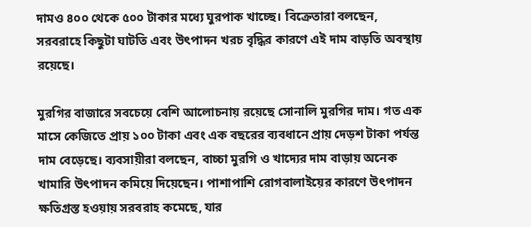দামও ৪০০ থেকে ৫০০ টাকার মধ্যে ঘুরপাক খাচ্ছে। বিক্রেতারা বলছেন, সরবরাহে কিছুটা ঘাটতি এবং উৎপাদন খরচ বৃদ্ধির কারণে এই দাম বাড়তি অবস্থায় রয়েছে।

মুরগির বাজারে সবচেয়ে বেশি আলোচনায় রয়েছে সোনালি মুরগির দাম। গত এক মাসে কেজিতে প্রায় ১০০ টাকা এবং এক বছরের ব্যবধানে প্রায় দেড়শ টাকা পর্যন্ত দাম বেড়েছে। ব্যবসায়ীরা বলছেন, বাচ্চা মুরগি ও খাদ্যের দাম বাড়ায় অনেক খামারি উৎপাদন কমিয়ে দিয়েছেন। পাশাপাশি রোগবালাইয়ের কারণে উৎপাদন ক্ষতিগ্রস্ত হওয়ায় সরবরাহ কমেছে, যার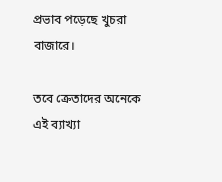প্রভাব পড়েছে খুচরা বাজারে।

তবে ক্রেতাদের অনেকে এই ব্যাখ্যা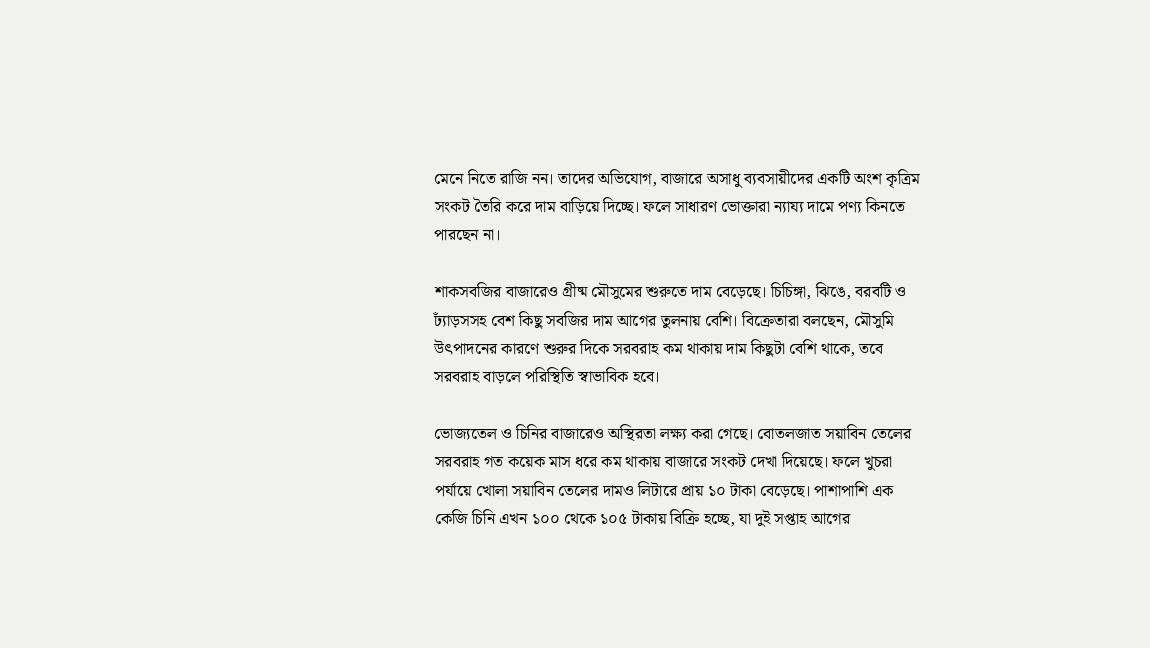মেনে নিতে রাজি নন। তাদের অভিযোগ, বাজারে অসাধু ব্যবসায়ীদের একটি অংশ কৃত্রিম সংকট তৈরি করে দাম বাড়িয়ে দিচ্ছে। ফলে সাধারণ ভোক্তারা ন্যায্য দামে পণ্য কিনতে পারছেন না।

শাকসবজির বাজারেও গ্রীষ্ম মৌসুমের শুরুতে দাম বেড়েছে। চিচিঙ্গা, ঝিঙে, বরবটি ও ঢ্যাঁড়সসহ বেশ কিছু সবজির দাম আগের তুলনায় বেশি। বিক্রেতারা বলছেন, মৌসুমি উৎপাদনের কারণে শুরুর দিকে সরবরাহ কম থাকায় দাম কিছুটা বেশি থাকে, তবে সরবরাহ বাড়লে পরিস্থিতি স্বাভাবিক হবে।

ভোজ্যতেল ও চিনির বাজারেও অস্থিরতা লক্ষ্য করা গেছে। বোতলজাত সয়াবিন তেলের সরবরাহ গত কয়েক মাস ধরে কম থাকায় বাজারে সংকট দেখা দিয়েছে। ফলে খুচরা পর্যায়ে খোলা সয়াবিন তেলের দামও লিটারে প্রায় ১০ টাকা বেড়েছে। পাশাপাশি এক কেজি চিনি এখন ১০০ থেকে ১০৫ টাকায় বিক্রি হচ্ছে, যা দুই সপ্তাহ আগের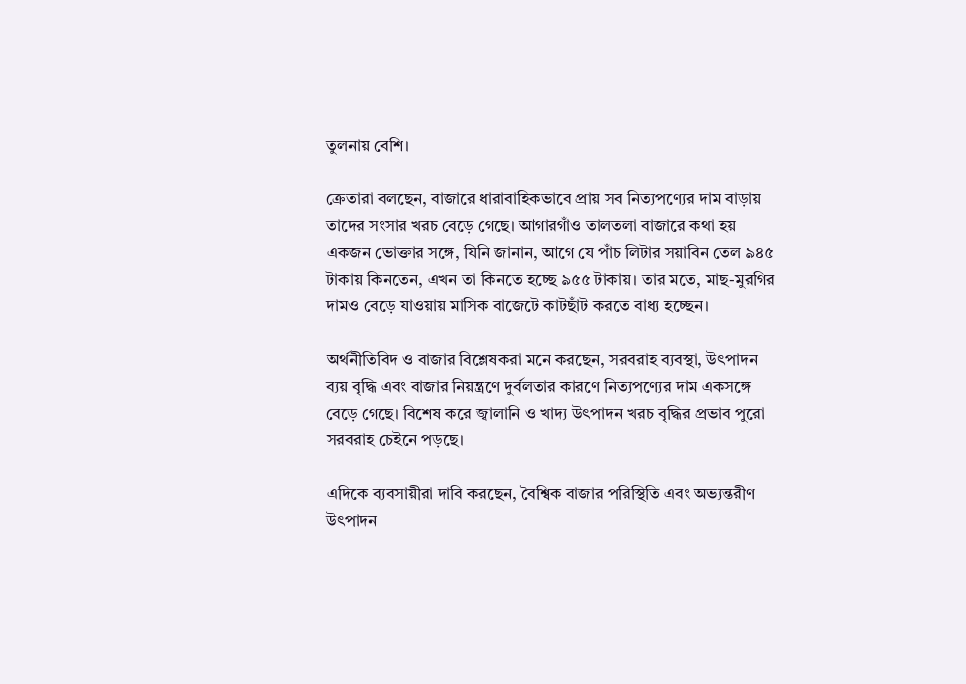তুলনায় বেশি।

ক্রেতারা বলছেন, বাজারে ধারাবাহিকভাবে প্রায় সব নিত্যপণ্যের দাম বাড়ায় তাদের সংসার খরচ বেড়ে গেছে। আগারগাঁও তালতলা বাজারে কথা হয় একজন ভোক্তার সঙ্গে, যিনি জানান, আগে যে পাঁচ লিটার সয়াবিন তেল ৯৪৫ টাকায় কিনতেন, এখন তা কিনতে হচ্ছে ৯৫৫ টাকায়। তার মতে, মাছ-মুরগির দামও বেড়ে যাওয়ায় মাসিক বাজেটে কাটছাঁট করতে বাধ্য হচ্ছেন।

অর্থনীতিবিদ ও বাজার বিশ্লেষকরা মনে করছেন, সরবরাহ ব্যবস্থা, উৎপাদন ব্যয় বৃদ্ধি এবং বাজার নিয়ন্ত্রণে দুর্বলতার কারণে নিত্যপণ্যের দাম একসঙ্গে বেড়ে গেছে। বিশেষ করে জ্বালানি ও খাদ্য উৎপাদন খরচ বৃদ্ধির প্রভাব পুরো সরবরাহ চেইনে পড়ছে।

এদিকে ব্যবসায়ীরা দাবি করছেন, বৈশ্বিক বাজার পরিস্থিতি এবং অভ্যন্তরীণ উৎপাদন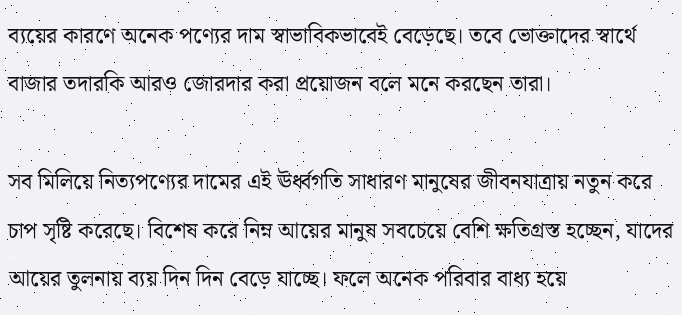ব্যয়ের কারণে অনেক পণ্যের দাম স্বাভাবিকভাবেই বেড়েছে। তবে ভোক্তাদের স্বার্থে বাজার তদারকি আরও জোরদার করা প্রয়োজন বলে মনে করছেন তারা।

সব মিলিয়ে নিত্যপণ্যের দামের এই ঊর্ধ্বগতি সাধারণ মানুষের জীবনযাত্রায় নতুন করে চাপ সৃষ্টি করেছে। বিশেষ করে নিম্ন আয়ের মানুষ সবচেয়ে বেশি ক্ষতিগ্রস্ত হচ্ছেন, যাদের আয়ের তুলনায় ব্যয় দিন দিন বেড়ে যাচ্ছে। ফলে অনেক পরিবার বাধ্য হয়ে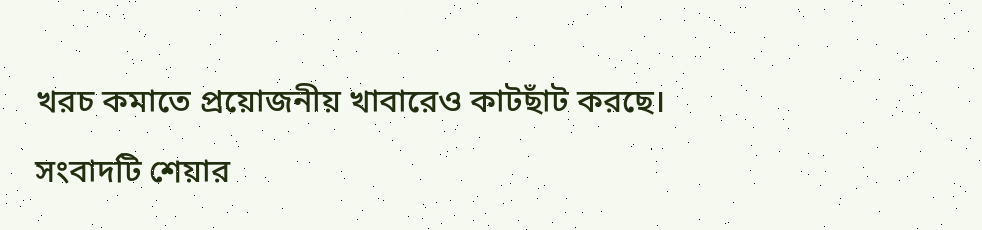খরচ কমাতে প্রয়োজনীয় খাবারেও কাটছাঁট করছে।

সংবাদটি শেয়ার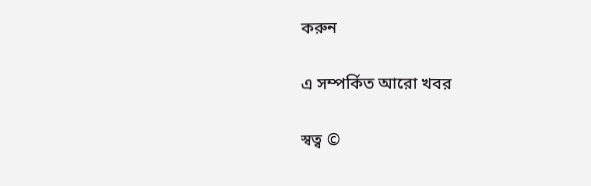করুন

এ সম্পর্কিত আরো খবর

স্বত্ব ©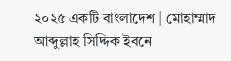২০২৫ একটি বাংলাদেশ | মোহাম্মাদ আব্দুল্লাহ সিদ্দিক ইবনে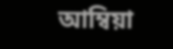আম্বিয়া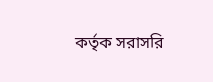কর্তৃক সরাসরি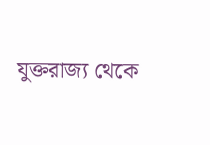যুক্তরাজ্য থেকে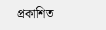প্রকাশিত